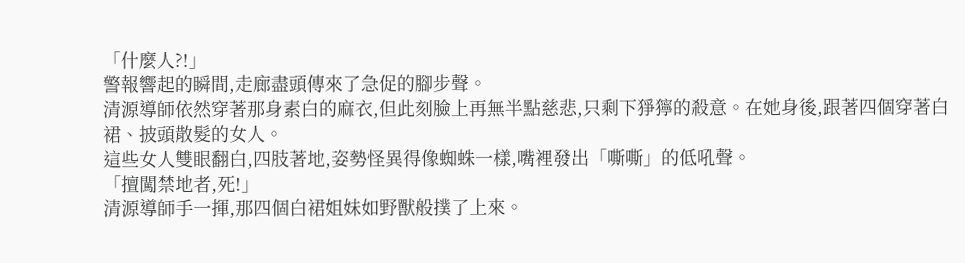「什麼人?!」
警報響起的瞬間,走廊盡頭傳來了急促的腳步聲。
清源導師依然穿著那身素白的麻衣,但此刻臉上再無半點慈悲,只剩下猙獰的殺意。在她身後,跟著四個穿著白裙、披頭散髮的女人。
這些女人雙眼翻白,四肢著地,姿勢怪異得像蜘蛛一樣,嘴裡發出「嘶嘶」的低吼聲。
「擅闖禁地者,死!」
清源導師手一揮,那四個白裙姐妹如野獸般撲了上來。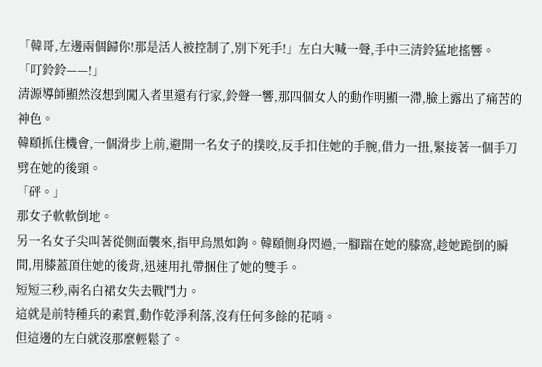「韓哥,左邊兩個歸你!那是活人被控制了,別下死手!」左白大喊一聲,手中三清鈴猛地搖響。
「叮鈴鈴——!」
清源導師顯然沒想到闖入者里還有行家,鈴聲一響,那四個女人的動作明顯一滯,臉上露出了痛苦的神色。
韓頤抓住機會,一個滑步上前,避開一名女子的撲咬,反手扣住她的手腕,借力一扭,緊接著一個手刀劈在她的後頸。
「砰。」
那女子軟軟倒地。
另一名女子尖叫著從側面襲來,指甲烏黑如鉤。韓頤側身閃過,一腳踹在她的膝窩,趁她跪倒的瞬間,用膝蓋頂住她的後背,迅速用扎帶捆住了她的雙手。
短短三秒,兩名白裙女失去戰鬥力。
這就是前特種兵的素質,動作乾淨利落,沒有任何多餘的花哨。
但這邊的左白就沒那麼輕鬆了。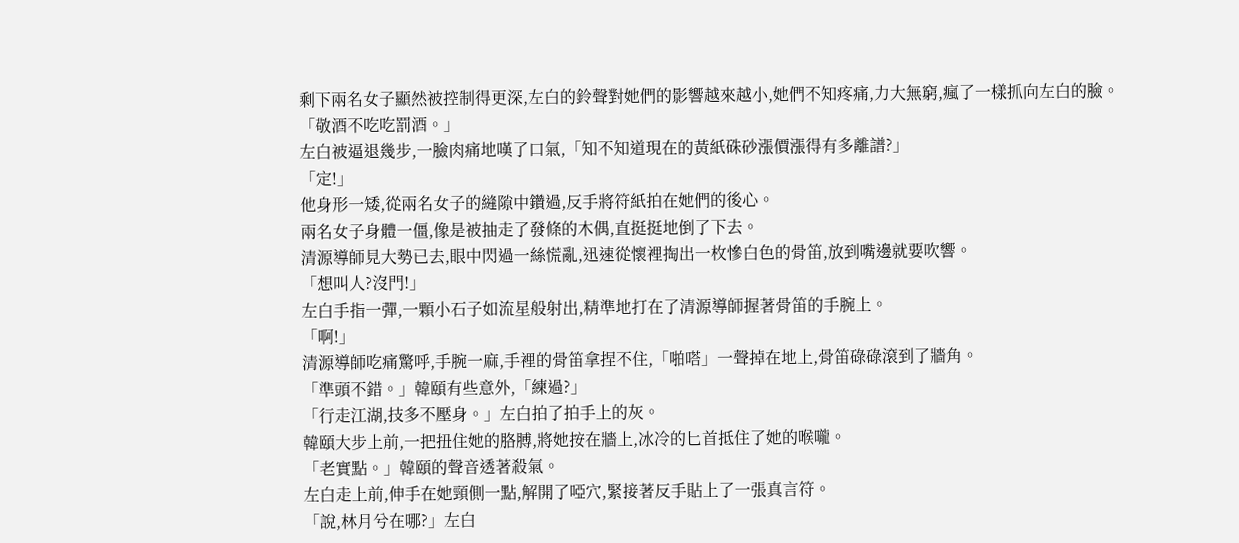剩下兩名女子顯然被控制得更深,左白的鈴聲對她們的影響越來越小,她們不知疼痛,力大無窮,瘋了一樣抓向左白的臉。
「敬酒不吃吃罰酒。」
左白被逼退幾步,一臉肉痛地嘆了口氣,「知不知道現在的黃紙硃砂漲價漲得有多離譜?」
「定!」
他身形一矮,從兩名女子的縫隙中鑽過,反手將符紙拍在她們的後心。
兩名女子身體一僵,像是被抽走了發條的木偶,直挺挺地倒了下去。
清源導師見大勢已去,眼中閃過一絲慌亂,迅速從懷裡掏出一枚慘白色的骨笛,放到嘴邊就要吹響。
「想叫人?沒門!」
左白手指一彈,一顆小石子如流星般射出,精準地打在了清源導師握著骨笛的手腕上。
「啊!」
清源導師吃痛驚呼,手腕一麻,手裡的骨笛拿捏不住,「啪嗒」一聲掉在地上,骨笛碌碌滾到了牆角。
「準頭不錯。」韓頤有些意外,「練過?」
「行走江湖,技多不壓身。」左白拍了拍手上的灰。
韓頤大步上前,一把扭住她的胳膊,將她按在牆上,冰冷的匕首抵住了她的喉嚨。
「老實點。」韓頤的聲音透著殺氣。
左白走上前,伸手在她頸側一點,解開了啞穴,緊接著反手貼上了一張真言符。
「說,林月兮在哪?」左白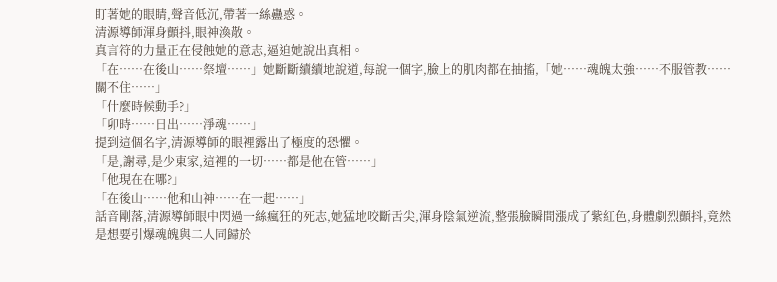盯著她的眼睛,聲音低沉,帶著一絲蠱惑。
清源導師渾身顫抖,眼神渙散。
真言符的力量正在侵蝕她的意志,逼迫她說出真相。
「在……在後山……祭壇……」她斷斷續續地說道,每說一個字,臉上的肌肉都在抽搐,「她……魂魄太強……不服管教……關不住……」
「什麼時候動手?」
「卯時……日出……淨魂……」
提到這個名字,清源導師的眼裡露出了極度的恐懼。
「是,謝尋,是少東家,這裡的一切……都是他在管……」
「他現在在哪?」
「在後山……他和山神……在一起……」
話音剛落,清源導師眼中閃過一絲瘋狂的死志,她猛地咬斷舌尖,渾身陰氣逆流,整張臉瞬間漲成了紫紅色,身體劇烈顫抖,竟然是想要引爆魂魄與二人同歸於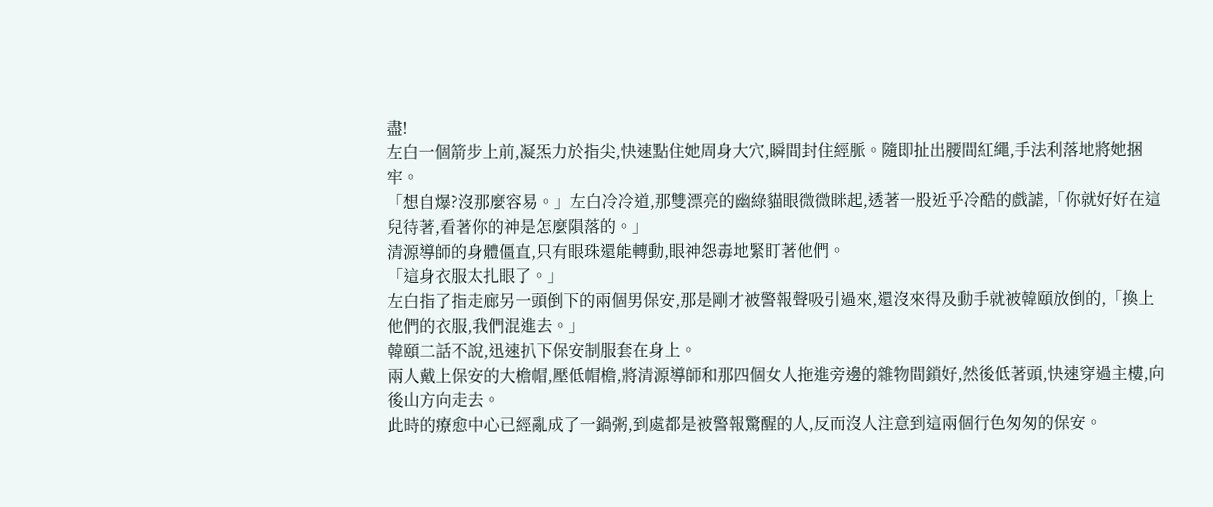盡!
左白一個箭步上前,凝炁力於指尖,快速點住她周身大穴,瞬間封住經脈。隨即扯出腰間紅繩,手法利落地將她捆牢。
「想自爆?沒那麼容易。」左白冷冷道,那雙漂亮的幽綠貓眼微微眯起,透著一股近乎冷酷的戲謔,「你就好好在這兒待著,看著你的神是怎麼隕落的。」
清源導師的身體僵直,只有眼珠還能轉動,眼神怨毒地緊盯著他們。
「這身衣服太扎眼了。」
左白指了指走廊另一頭倒下的兩個男保安,那是剛才被警報聲吸引過來,還沒來得及動手就被韓頤放倒的,「換上他們的衣服,我們混進去。」
韓頤二話不說,迅速扒下保安制服套在身上。
兩人戴上保安的大檐帽,壓低帽檐,將清源導師和那四個女人拖進旁邊的雜物間鎖好,然後低著頭,快速穿過主樓,向後山方向走去。
此時的療愈中心已經亂成了一鍋粥,到處都是被警報驚醒的人,反而沒人注意到這兩個行色匆匆的保安。